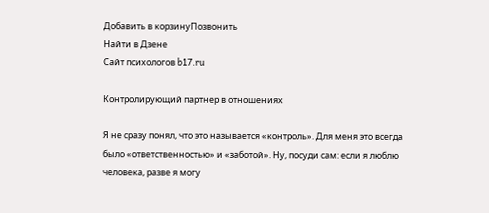Добавить в корзинуПозвонить
Найти в Дзене
Сайт психологов b17.ru

Контролирующий партнер в отношениях

Я не сразу понял, что это называется «контроль». Для меня это всегда было «ответственностью» и «заботой». Ну, посуди сам: если я люблю человека, разве я могу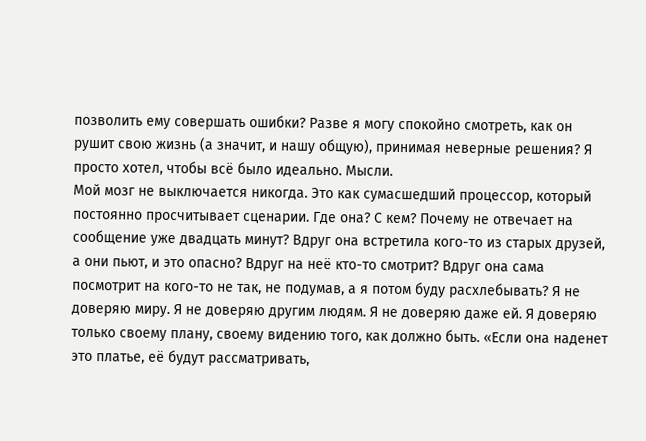позволить ему совершать ошибки? Разве я могу спокойно смотреть, как он рушит свою жизнь (а значит, и нашу общую), принимая неверные решения? Я просто хотел, чтобы всё было идеально. Мысли.
Мой мозг не выключается никогда. Это как сумасшедший процессор, который постоянно просчитывает сценарии. Где она? С кем? Почему не отвечает на сообщение уже двадцать минут? Вдруг она встретила кого-то из старых друзей, а они пьют, и это опасно? Вдруг на неё кто-то смотрит? Вдруг она сама посмотрит на кого-то не так, не подумав, а я потом буду расхлебывать? Я не доверяю миру. Я не доверяю другим людям. Я не доверяю даже ей. Я доверяю только своему плану, своему видению того, как должно быть. «Если она наденет это платье, её будут рассматривать,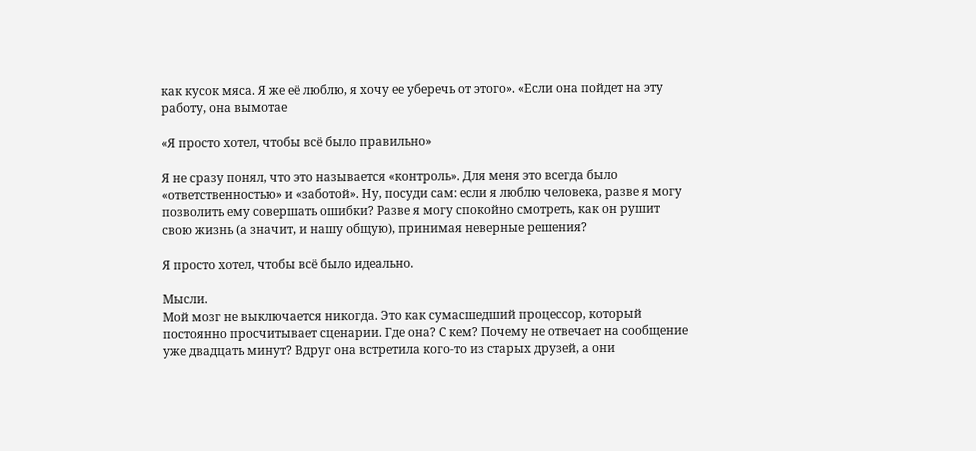как кусок мяса. Я же её люблю, я хочу ее уберечь от этого». «Если она пойдет на эту работу, она вымотае

«Я просто хотел, чтобы всё было правильно»

Я не сразу понял, что это называется «контроль». Для меня это всегда было «ответственностью» и «заботой». Ну, посуди сам: если я люблю человека, разве я могу позволить ему совершать ошибки? Разве я могу спокойно смотреть, как он рушит свою жизнь (а значит, и нашу общую), принимая неверные решения?

Я просто хотел, чтобы всё было идеально.

Мысли.
Мой мозг не выключается никогда. Это как сумасшедший процессор, который постоянно просчитывает сценарии. Где она? С кем? Почему не отвечает на сообщение уже двадцать минут? Вдруг она встретила кого-то из старых друзей, а они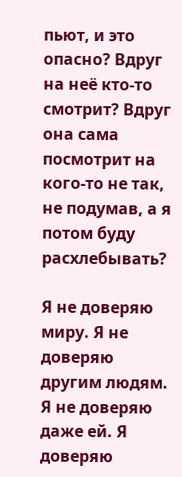пьют, и это опасно? Вдруг на неё кто-то смотрит? Вдруг она сама посмотрит на кого-то не так, не подумав, а я потом буду расхлебывать?

Я не доверяю миру. Я не доверяю другим людям. Я не доверяю даже ей. Я доверяю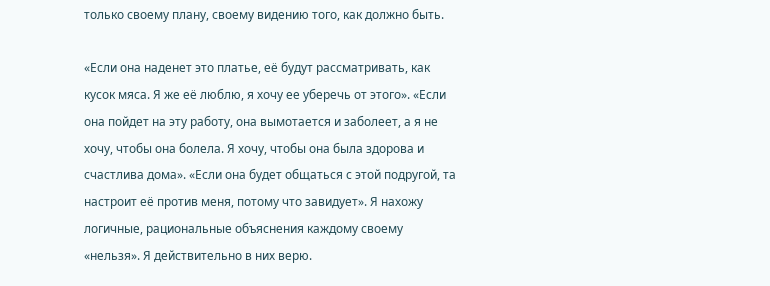только своему плану, своему видению того, как должно быть.

«Если она наденет это платье, её будут рассматривать, как кусок мяса. Я же её люблю, я хочу ее уберечь от этого». «Если она пойдет на эту работу, она вымотается и заболеет, а я не хочу, чтобы она болела. Я хочу, чтобы она была здорова и счастлива дома». «Если она будет общаться с этой подругой, та настроит её против меня, потому что завидует». Я нахожу логичные, рациональные объяснения каждому своему «нельзя». Я действительно в них верю.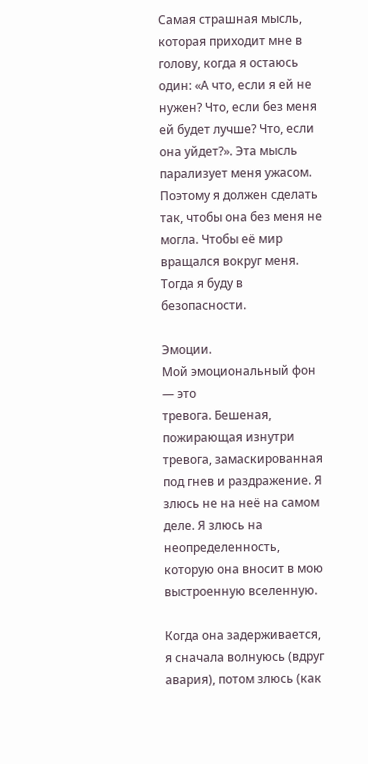Самая страшная мысль, которая приходит мне в голову, когда я остаюсь один: «А что, если я ей не нужен? Что, если без меня ей будет лучше? Что, если она уйдет?». Эта мысль парализует меня ужасом. Поэтому я должен сделать так, чтобы она без меня не могла. Чтобы её мир вращался вокруг меня. Тогда я буду в безопасности.

Эмоции.
Мой эмоциональный фон — это
тревога. Бешеная, пожирающая изнутри тревога, замаскированная под гнев и раздражение. Я злюсь не на неё на самом деле. Я злюсь на неопределенность, которую она вносит в мою выстроенную вселенную.

Когда она задерживается, я сначала волнуюсь (вдруг авария), потом злюсь (как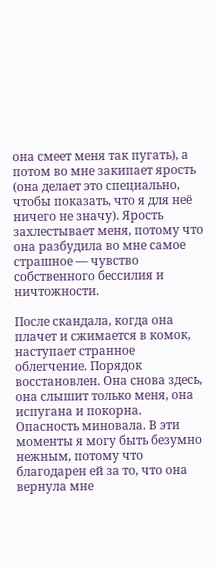она смеет меня так пугать), а потом во мне закипает ярость (она делает это специально, чтобы показать, что я для неё ничего не значу). Ярость захлестывает меня, потому что она разбудила во мне самое страшное — чувство собственного бессилия и ничтожности.

После скандала, когда она плачет и сжимается в комок, наступает странное облегчение. Порядок восстановлен. Она снова здесь, она слышит только меня, она испугана и покорна. Опасность миновала. В эти моменты я могу быть безумно нежным, потому что благодарен ей за то, что она вернула мне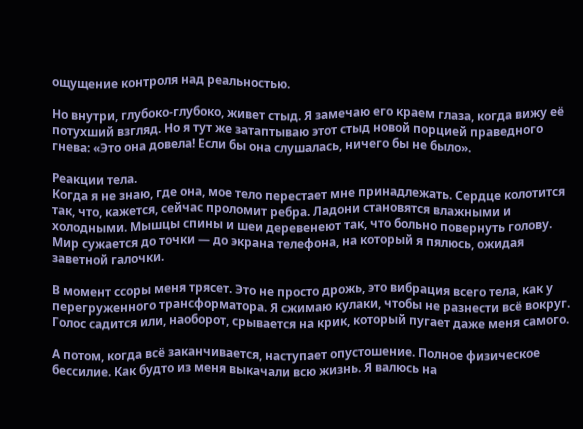ощущение контроля над реальностью.

Но внутри, глубоко-глубоко, живет стыд. Я замечаю его краем глаза, когда вижу её потухший взгляд. Но я тут же затаптываю этот стыд новой порцией праведного гнева: «Это она довела! Если бы она слушалась, ничего бы не было».

Реакции тела.
Когда я не знаю, где она, мое тело перестает мне принадлежать. Сердце колотится так, что, кажется, сейчас проломит ребра. Ладони становятся влажными и холодными. Мышцы спины и шеи деревенеют так, что больно повернуть голову. Мир сужается до точки — до экрана телефона, на который я пялюсь, ожидая заветной галочки.

В момент ссоры меня трясет. Это не просто дрожь, это вибрация всего тела, как у перегруженного трансформатора. Я сжимаю кулаки, чтобы не разнести всё вокруг. Голос садится или, наоборот, срывается на крик, который пугает даже меня самого.

А потом, когда всё заканчивается, наступает опустошение. Полное физическое бессилие. Как будто из меня выкачали всю жизнь. Я валюсь на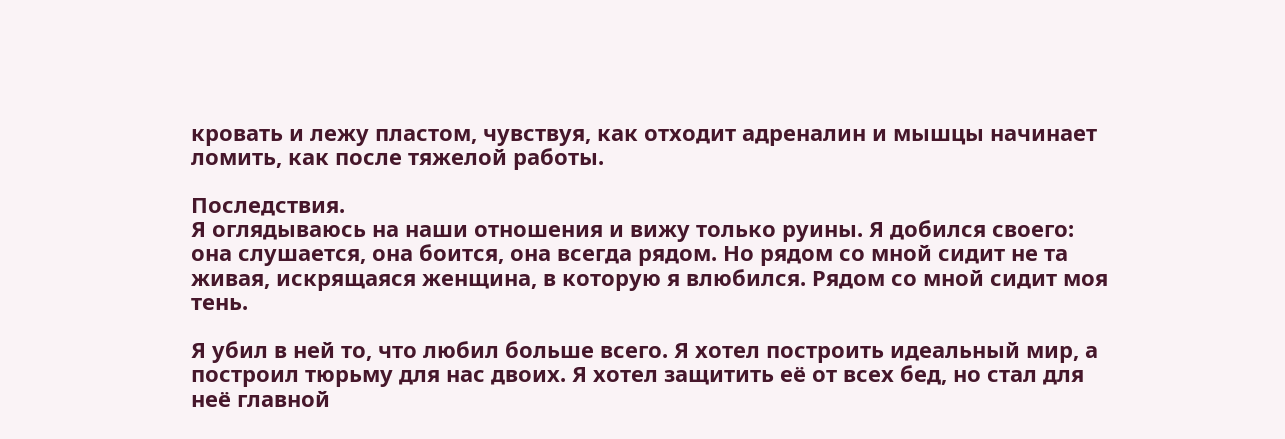кровать и лежу пластом, чувствуя, как отходит адреналин и мышцы начинает ломить, как после тяжелой работы.

Последствия.
Я оглядываюсь на наши отношения и вижу только руины. Я добился своего: она слушается, она боится, она всегда рядом. Но рядом со мной сидит не та живая, искрящаяся женщина, в которую я влюбился. Рядом со мной сидит моя тень.

Я убил в ней то, что любил больше всего. Я хотел построить идеальный мир, а построил тюрьму для нас двоих. Я хотел защитить её от всех бед, но стал для неё главной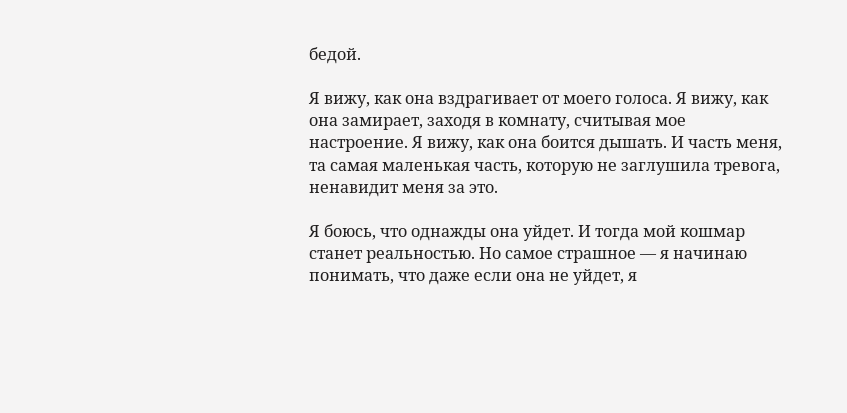бедой.

Я вижу, как она вздрагивает от моего голоса. Я вижу, как она замирает, заходя в комнату, считывая мое настроение. Я вижу, как она боится дышать. И часть меня, та самая маленькая часть, которую не заглушила тревога, ненавидит меня за это.

Я боюсь, что однажды она уйдет. И тогда мой кошмар станет реальностью. Но самое страшное — я начинаю понимать, что даже если она не уйдет, я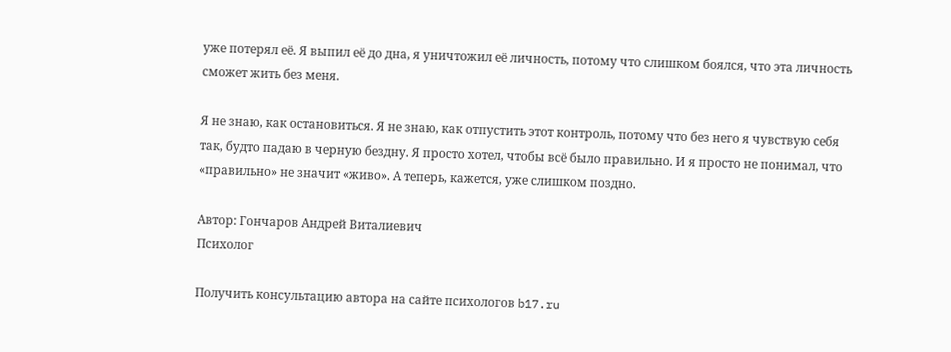уже потерял её. Я выпил её до дна, я уничтожил её личность, потому что слишком боялся, что эта личность сможет жить без меня.

Я не знаю, как остановиться. Я не знаю, как отпустить этот контроль, потому что без него я чувствую себя так, будто падаю в черную бездну. Я просто хотел, чтобы всё было правильно. И я просто не понимал, что «правильно» не значит «живо». А теперь, кажется, уже слишком поздно.

Автор: Гончаров Андрей Виталиевич
Психолог

Получить консультацию автора на сайте психологов b17.ru